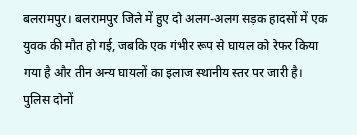बलरामपुर। बलरामपुर जिले में हुए दो अलग-अलग सड़क हादसों में एक युवक की मौत हो गई, जबकि एक गंभीर रूप से घायल को रेफर किया गया है और तीन अन्य घायलों का इलाज स्थानीय स्तर पर जारी है। पुलिस दोनों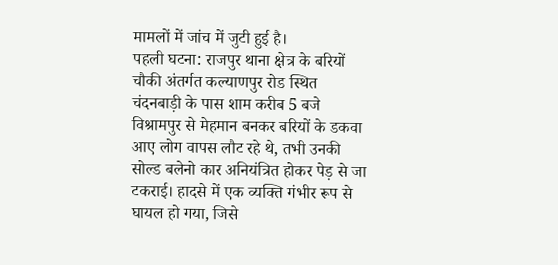मामलों में जांच में जुटी हुई है।
पहली घटना: राजपुर थाना क्षेत्र के बरियों चौकी अंतर्गत कल्याणपुर रोड स्थित चंदनबाड़ी के पास शाम करीब 5 बजे विश्रामपुर से मेहमान बनकर बरियों के डकवा आए लोग वापस लौट रहे थे, तभी उनकी सोल्ड बलेनो कार अनियंत्रित होकर पेड़ से जा टकराई। हादसे में एक व्यक्ति गंभीर रूप से घायल हो गया, जिसे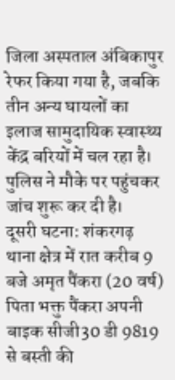जिला अस्पताल अंबिकापुर रेफर किया गया है, जबकि तीन अन्य घायलों का इलाज सामुदायिक स्वास्थ्य केंद्र बरियों में चल रहा है। पुलिस ने मौके पर पहुंचकर जांच शुरू कर दी है।
दूसरी घटना: शंकरगढ़ थाना क्षेत्र में रात करीब 9 बजे अमृत पैंकरा (20 वर्ष) पिता भक्तु पैंकरा अपनी बाइक सीजी30 डी 9819 से बस्ती की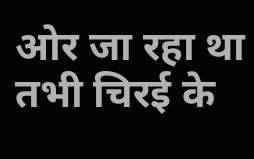ओर जा रहा था तभी चिरई के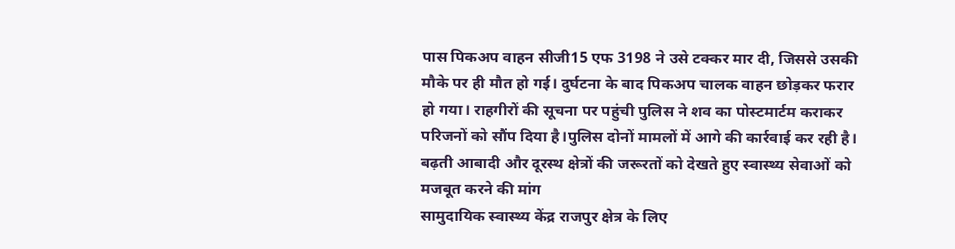पास पिकअप वाहन सीजी15 एफ 3198 ने उसे टक्कर मार दी, जिससे उसकी मौके पर ही मौत हो गई। दुर्घटना के बाद पिकअप चालक वाहन छोड़कर फरार हो गया। राहगीरों की सूचना पर पहुंची पुलिस ने शव का पोस्टमार्टम कराकर परिजनों को सौंप दिया है।पुलिस दोनों मामलों में आगे की कार्रवाई कर रही है।
बढ़ती आबादी और दूरस्थ क्षेत्रों की जरूरतों को देखते हुए स्वास्थ्य सेवाओं को मजबूत करने की मांग
सामुदायिक स्वास्थ्य केंद्र राजपुर क्षेत्र के लिए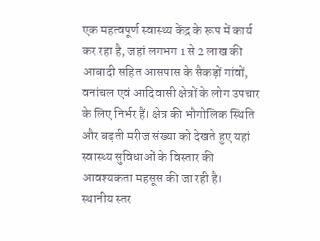एक महत्वपूर्ण स्वास्थ्य केंद्र के रूप में कार्य कर रहा है, जहां लगभग 1 से 2 लाख की आबादी सहित आसपास के सैकड़ों गांवों, वनांचल एवं आदिवासी क्षेत्रों के लोग उपचार के लिए निर्भर हैं। क्षेत्र की भौगोलिक स्थिति और बढ़ती मरीज संख्या को देखते हुए यहां स्वास्थ्य सुविधाओं के विस्तार की आवश्यकता महसूस की जा रही है।
स्थानीय स्तर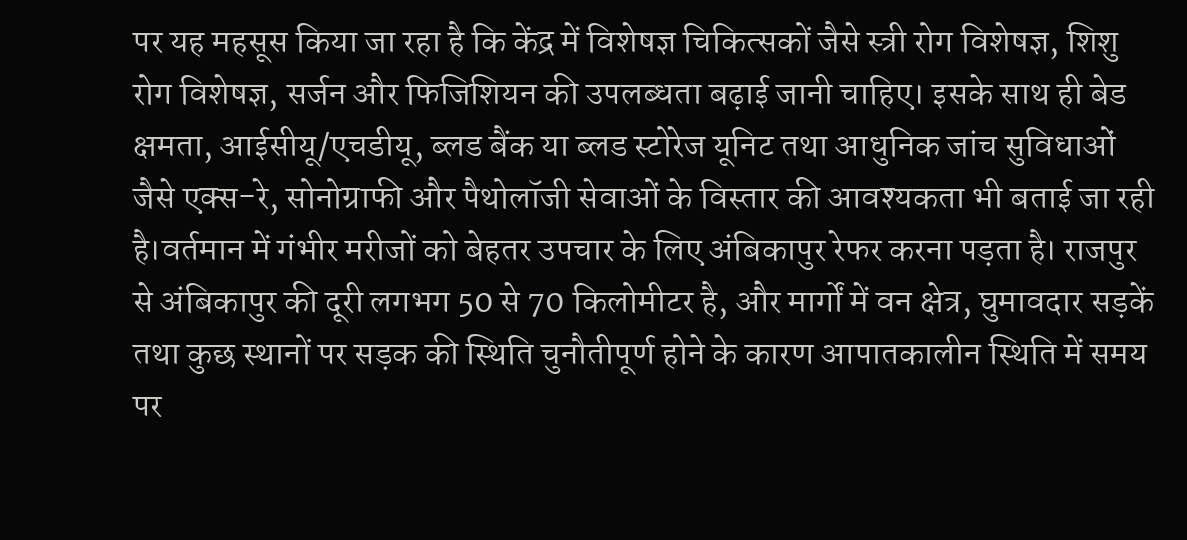पर यह महसूस किया जा रहा है कि केंद्र में विशेषज्ञ चिकित्सकों जैसे स्त्री रोग विशेषज्ञ, शिशु रोग विशेषज्ञ, सर्जन और फिजिशियन की उपलब्धता बढ़ाई जानी चाहिए। इसके साथ ही बेड क्षमता, आईसीयू/एचडीयू, ब्लड बैंक या ब्लड स्टोरेज यूनिट तथा आधुनिक जांच सुविधाओं जैसे एक्स-रे, सोनोग्राफी और पैथोलॉजी सेवाओं के विस्तार की आवश्यकता भी बताई जा रही है।वर्तमान में गंभीर मरीजों को बेहतर उपचार के लिए अंबिकापुर रेफर करना पड़ता है। राजपुर से अंबिकापुर की दूरी लगभग 50 से 70 किलोमीटर है, और मार्गों में वन क्षेत्र, घुमावदार सड़कें तथा कुछ स्थानों पर सड़क की स्थिति चुनौतीपूर्ण होने के कारण आपातकालीन स्थिति में समय पर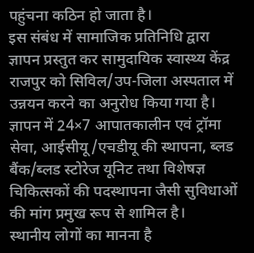पहुंचना कठिन हो जाता है।
इस संबंध में सामाजिक प्रतिनिधि द्वारा ज्ञापन प्रस्तुत कर सामुदायिक स्वास्थ्य केंद्र राजपुर को सिविल/उप-जिला अस्पताल में उन्नयन करने का अनुरोध किया गया है। ज्ञापन में 24×7 आपातकालीन एवं ट्रॉमा सेवा, आईसीयू/एचडीयू की स्थापना, ब्लड बैंक/ब्लड स्टोरेज यूनिट तथा विशेषज्ञ चिकित्सकों की पदस्थापना जैसी सुविधाओं की मांग प्रमुख रूप से शामिल है।
स्थानीय लोगों का मानना है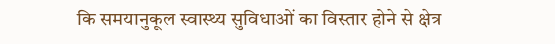कि समयानुकूल स्वास्थ्य सुविधाओं का विस्तार होने से क्षेत्र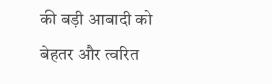की बड़ी आबादी को बेहतर और त्वरित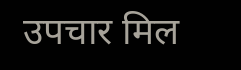उपचार मिल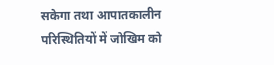सकेगा तथा आपातकालीन परिस्थितियों में जोखिम को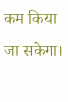कम किया जा सकेगा।